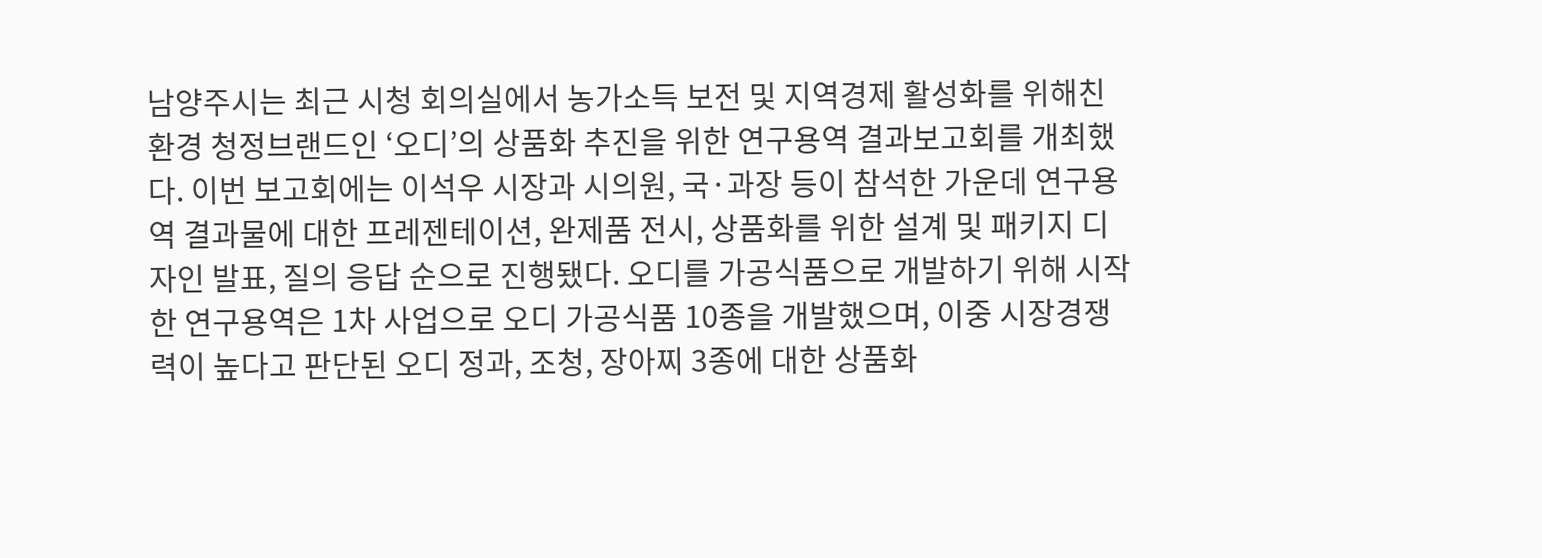남양주시는 최근 시청 회의실에서 농가소득 보전 및 지역경제 활성화를 위해친환경 청정브랜드인 ‘오디’의 상품화 추진을 위한 연구용역 결과보고회를 개최했다. 이번 보고회에는 이석우 시장과 시의원, 국·과장 등이 참석한 가운데 연구용역 결과물에 대한 프레젠테이션, 완제품 전시, 상품화를 위한 설계 및 패키지 디자인 발표, 질의 응답 순으로 진행됐다. 오디를 가공식품으로 개발하기 위해 시작한 연구용역은 1차 사업으로 오디 가공식품 10종을 개발했으며, 이중 시장경쟁력이 높다고 판단된 오디 정과, 조청, 장아찌 3종에 대한 상품화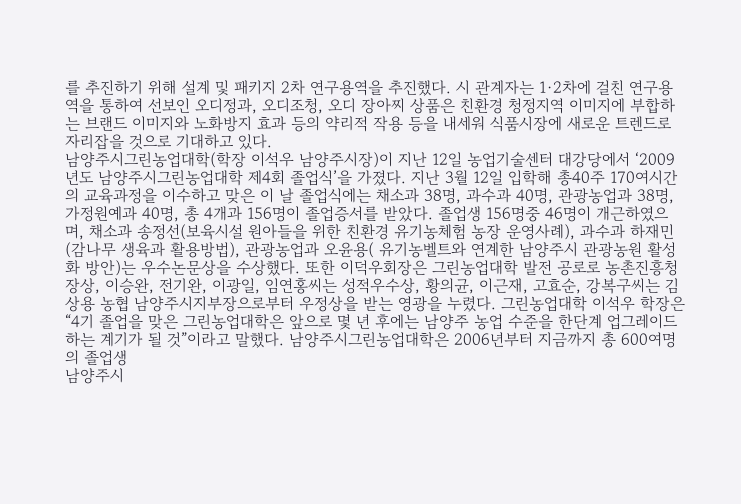를 추진하기 위해 설계 및 패키지 2차 연구용역을 추진했다. 시 관계자는 1·2차에 걸친 연구용역을 통하여 선보인 오디정과, 오디조청, 오디 장아찌 상품은 친환경 청정지역 이미지에 부합하는 브랜드 이미지와 노화방지 효과 등의 약리적 작용 등을 내세워 식품시장에 새로운 트렌드로 자리잡을 것으로 기대하고 있다.
남양주시그린농업대학(학장 이석우 남양주시장)이 지난 12일 농업기술센터 대강당에서 ‘2009년도 남양주시그린농업대학 제4회 졸업식’을 가졌다. 지난 3월 12일 입학해 총40주 170여시간의 교육과정을 이수하고 맞은 이 날 졸업식에는 채소과 38명, 과수과 40명, 관광농업과 38명, 가정원예과 40명, 총 4개과 156명이 졸업증서를 받았다. 졸업생 156명중 46명이 개근하였으며, 채소과 송정선(보육시설 원아들을 위한 친환경 유기농체험 농장 운영사례), 과수과 하재민(감나무 생육과 활용방법), 관광농업과 오윤용( 유기농벨트와 연계한 남양주시 관광농원 활성화 방안)는 우수논문상을 수상했다. 또한 이덕우회장은 그린농업대학 발전 공로로 농촌진흥청장상, 이승완, 전기완, 이광일, 임연홍씨는 성적우수상, 황의균, 이근재, 고효순, 강복구씨는 김상용 농협 남양주시지부장으로부터 우정상을 받는 영광을 누렸다. 그린농업대학 이석우 학장은 “4기 졸업을 맞은 그린농업대학은 앞으로 몇 년 후에는 남양주 농업 수준을 한단계 업그레이드하는 계기가 될 것”이라고 말했다. 남양주시그린농업대학은 2006년부터 지금까지 총 600여명의 졸업생
남양주시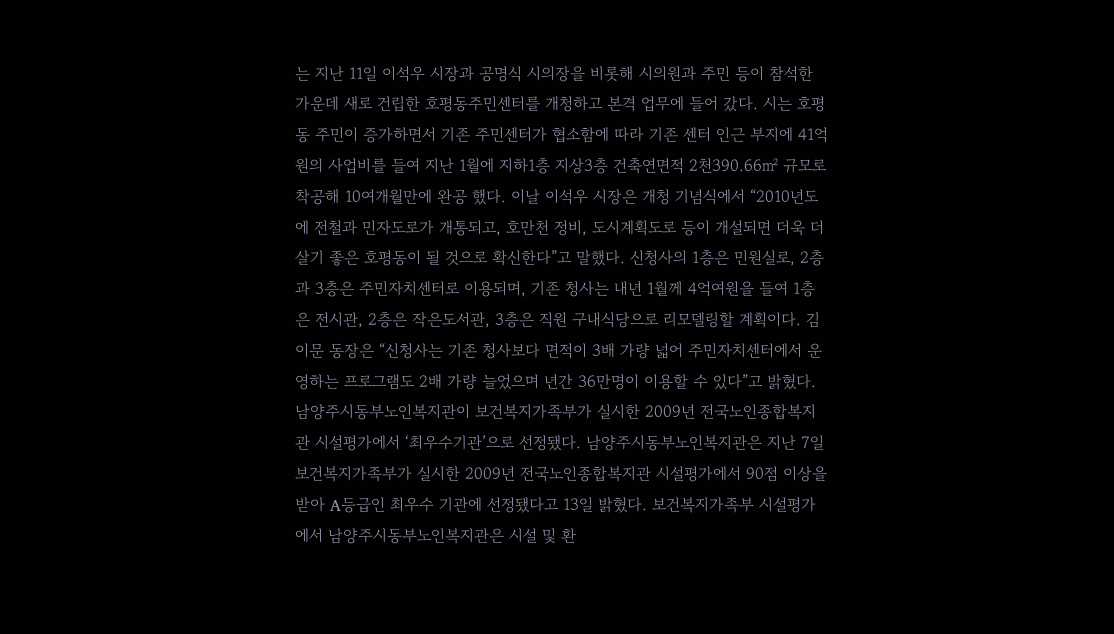는 지난 11일 이석우 시장과 공명식 시의장을 비롯해 시의원과 주민 등이 참석한 가운데 새로 건립한 호평동주민센터를 개청하고 본격 업무에 들어 갔다. 시는 호평동 주민이 증가하면서 기존 주민센터가 협소함에 따라 기존 센터 인근 부지에 41억원의 사업비를 들여 지난 1월에 지하1층 지상3층 건축연면적 2천390.66㎡ 규모로 착공해 10여개월만에 완공 했다. 이날 이석우 시장은 개청 기념식에서 “2010년도에 전철과 민자도로가 개통되고, 호만천 정비, 도시계획도로 등이 개설되면 더욱 더 살기 좋은 호평동이 될 것으로 확신한다”고 말했다. 신청사의 1층은 민원실로, 2층과 3층은 주민자치센터로 이용되며, 기존 청사는 내년 1월께 4억여원을 들여 1층은 전시관, 2층은 작은도서관, 3층은 직원 구내식당으로 리모델링할 계획이다. 김이문 동장은 “신청사는 기존 청사보다 면적이 3배 가량 넓어 주민자치센터에서 운영하는 프로그램도 2배 가량 늘었으며 년간 36만명이 이용할 수 있다”고 밝혔다.
남양주시동부노인복지관이 보건복지가족부가 실시한 2009년 전국노인종합복지관 시설평가에서 ‘최우수기관’으로 선정됐다. 남양주시동부노인복지관은 지난 7일 보건복지가족부가 실시한 2009년 전국노인종합복지관 시설평가에서 90점 이상을 받아 A등급인 최우수 기관에 선정됐다고 13일 밝혔다. 보건복지가족부 시설평가에서 남양주시동부노인복지관은 시설 및 환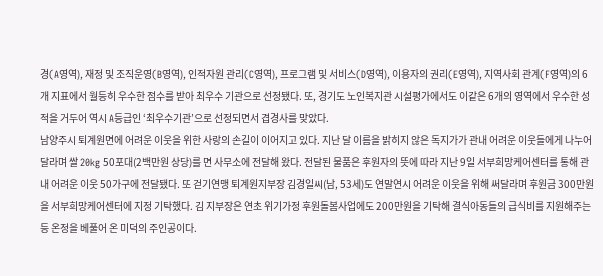경(A영역), 재정 및 조직운영(B영역), 인적자원 관리(C영역), 프로그램 및 서비스(D영역), 이용자의 권리(E영역), 지역사회 관계(F영역)의 6개 지표에서 월등히 우수한 점수를 받아 최우수 기관으로 선정됐다. 또, 경기도 노인복지관 시설평가에서도 이같은 6개의 영역에서 우수한 성적을 거두어 역시 A등급인 ‘최우수기관’으로 선정되면서 겹경사를 맞았다.
남양주시 퇴계원면에 어려운 이웃을 위한 사랑의 손길이 이어지고 있다. 지난 달 이름을 밝히지 않은 독지가가 관내 어려운 이웃들에게 나누어 달라며 쌀 20kg 50포대(2백만원 상당)를 면 사무소에 전달해 왔다. 전달된 물품은 후원자의 뜻에 따라 지난 9일 서부희망케어센터를 통해 관내 어려운 이웃 50가구에 전달됐다. 또 걷기연맹 퇴계원지부장 김경일씨(남, 53세)도 연말연시 어려운 이웃을 위해 써달라며 후원금 300만원을 서부희망케어센터에 지정 기탁했다. 김 지부장은 연초 위기가정 후원돌봄사업에도 200만원을 기탁해 결식아동들의 급식비를 지원해주는 등 온정을 베풀어 온 미덕의 주인공이다.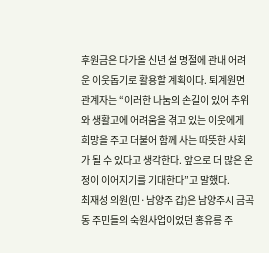후원금은 다가올 신년 설 명절에 관내 어려운 이웃돕기로 활용할 계획이다. 퇴계원면 관계자는 “이러한 나눔의 손길이 있어 추위와 생활고에 어려움을 겪고 있는 이웃에게 희망을 주고 더불어 함께 사는 따뜻한 사회가 될 수 있다고 생각한다. 앞으로 더 많은 온정이 이어지기를 기대한다”고 말했다.
최재성 의원(민·남양주 갑)은 남양주시 금곡동 주민들의 숙원사업이었던 홍유릉 주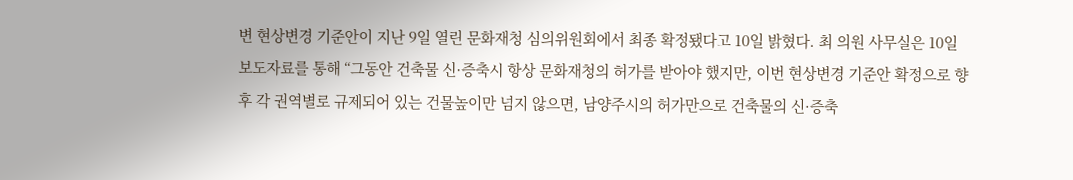변 현상변경 기준안이 지난 9일 열린 문화재청 심의위원회에서 최종 확정됐다고 10일 밝혔다. 최 의원 사무실은 10일 보도자료를 통해 “그동안 건축물 신·증축시 항상 문화재청의 허가를 받아야 했지만, 이번 현상변경 기준안 확정으로 향후 각 권역별로 규제되어 있는 건물높이만 넘지 않으면, 남양주시의 허가만으로 건축물의 신·증축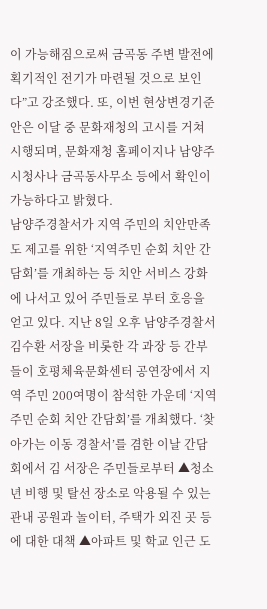이 가능해짐으로써 금곡동 주변 발전에 획기적인 전기가 마련될 것으로 보인다”고 강조했다. 또, 이번 현상변경기준안은 이달 중 문화재청의 고시를 거쳐 시행되며, 문화재청 홈페이지나 남양주시청사나 금곡동사무소 등에서 확인이 가능하다고 밝혔다.
남양주경찰서가 지역 주민의 치안만족도 제고를 위한 ‘지역주민 순회 치안 간담회’를 개최하는 등 치안 서비스 강화에 나서고 있어 주민들로 부터 호응을 얻고 있다. 지난 8일 오후 남양주경찰서 김수환 서장을 비롯한 각 과장 등 간부들이 호평체육문화센터 공연장에서 지역 주민 200여명이 참석한 가운데 ‘지역주민 순회 치안 간담회’를 개최했다. ‘찾아가는 이동 경찰서’를 겸한 이날 간담회에서 김 서장은 주민들로부터 ▲청소년 비행 및 탈선 장소로 악용될 수 있는 관내 공원과 놀이터, 주택가 외진 곳 등에 대한 대책 ▲아파트 및 학교 인근 도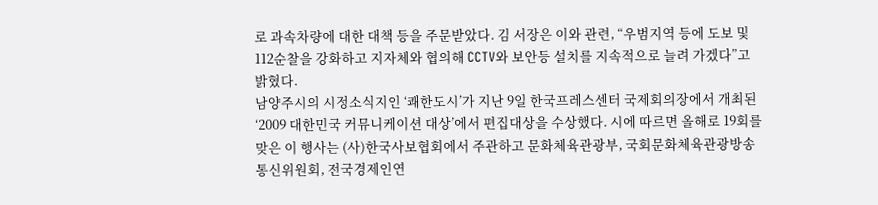로 과속차량에 대한 대책 등을 주문받았다. 김 서장은 이와 관련, “우범지역 등에 도보 및 112순찰을 강화하고 지자체와 협의해 CCTV와 보안등 설치를 지속적으로 늘려 가겠다”고 밝혔다.
남양주시의 시정소식지인 ‘쾌한도시’가 지난 9일 한국프레스센터 국제회의장에서 개최된 ‘2009 대한민국 커뮤니케이션 대상’에서 편집대상을 수상했다. 시에 따르면 올해로 19회를 맞은 이 행사는 (사)한국사보협회에서 주관하고 문화체육관광부, 국회문화체육관광방송통신위원회, 전국경제인연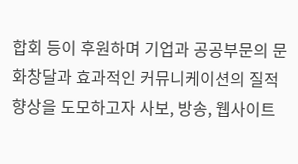합회 등이 후원하며 기업과 공공부문의 문화창달과 효과적인 커뮤니케이션의 질적 향상을 도모하고자 사보, 방송, 웹사이트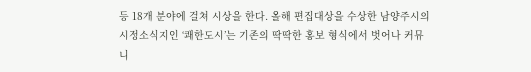등 18개 분야에 걸쳐 시상을 한다. 올해 편집대상을 수상한 남양주시의 시정소식지인 ‘쾌한도시’는 기존의 딱딱한 홍보 형식에서 벗어나 커뮤니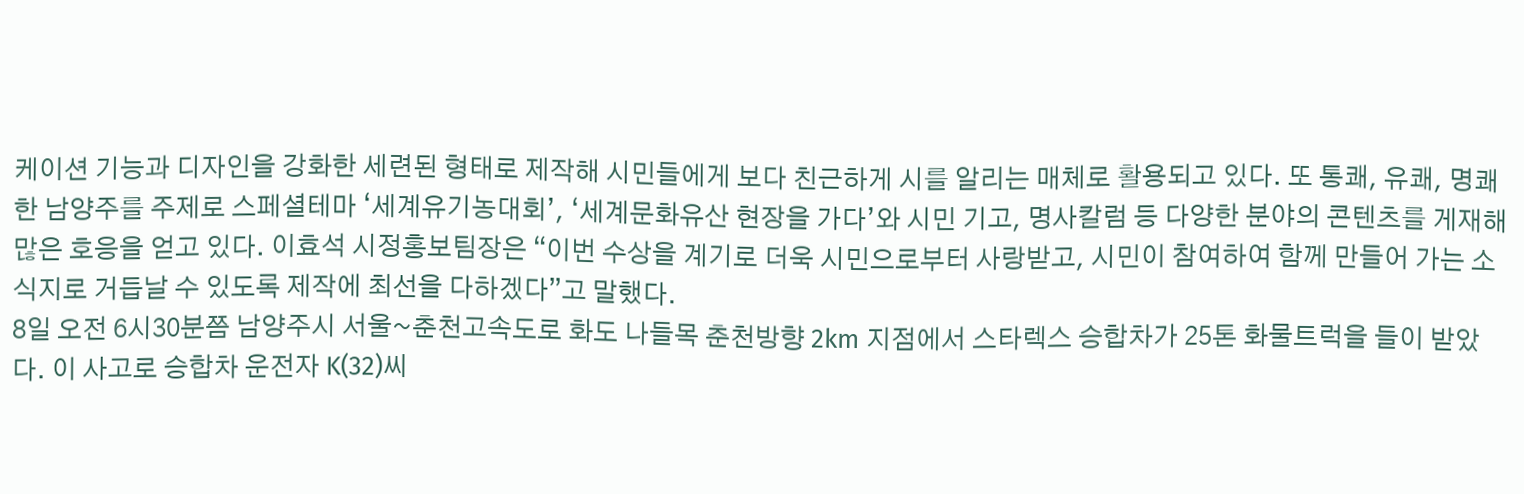케이션 기능과 디자인을 강화한 세련된 형태로 제작해 시민들에게 보다 친근하게 시를 알리는 매체로 활용되고 있다. 또 통쾌, 유쾌, 명쾌한 남양주를 주제로 스페셜테마 ‘세계유기농대회’, ‘세계문화유산 현장을 가다’와 시민 기고, 명사칼럼 등 다양한 분야의 콘텐츠를 게재해 많은 호응을 얻고 있다. 이효석 시정홍보팀장은 “이번 수상을 계기로 더욱 시민으로부터 사랑받고, 시민이 참여하여 함께 만들어 가는 소식지로 거듭날 수 있도록 제작에 최선을 다하겠다”고 말했다.
8일 오전 6시30분쯤 남양주시 서울~춘천고속도로 화도 나들목 춘천방향 2km 지점에서 스타렉스 승합차가 25톤 화물트럭을 들이 받았다. 이 사고로 승합차 운전자 K(32)씨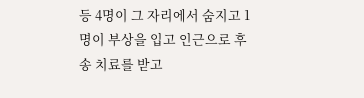등 4명이 그 자리에서 숨지고 1명이 부상을 입고 인근으로 후송 치료를 받고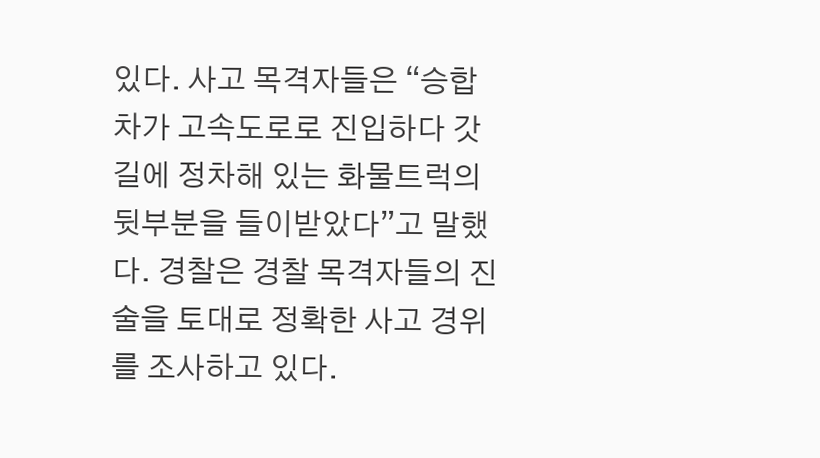있다. 사고 목격자들은 “승합차가 고속도로로 진입하다 갓길에 정차해 있는 화물트럭의 뒷부분을 들이받았다”고 말했다. 경찰은 경찰 목격자들의 진술을 토대로 정확한 사고 경위를 조사하고 있다.